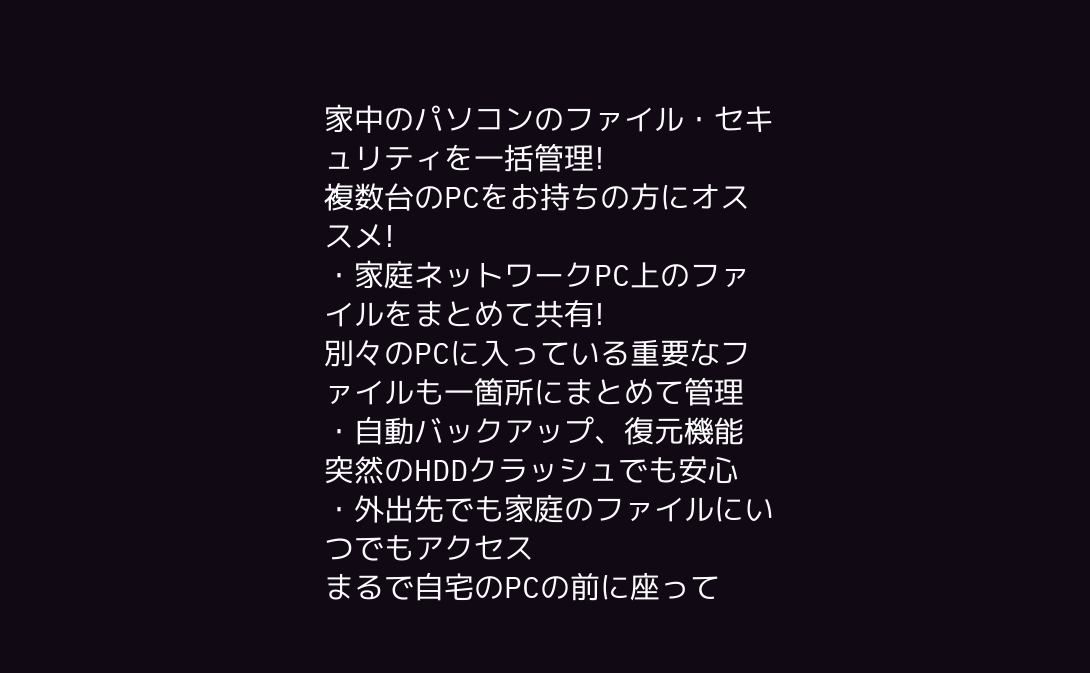家中のパソコンのファイル・セキュリティを一括管理!
複数台のPCをお持ちの方にオススメ!
・家庭ネットワークPC上のファイルをまとめて共有!
別々のPCに入っている重要なファイルも一箇所にまとめて管理
・自動バックアップ、復元機能
突然のHDDクラッシュでも安心
・外出先でも家庭のファイルにいつでもアクセス
まるで自宅のPCの前に座って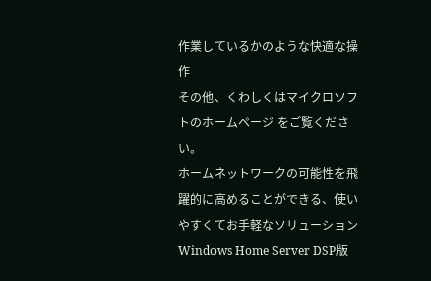作業しているかのような快適な操作
その他、くわしくはマイクロソフトのホームページ をご覧ください。
ホームネットワークの可能性を飛躍的に高めることができる、使いやすくてお手軽なソリューション
Windows Home Server DSP版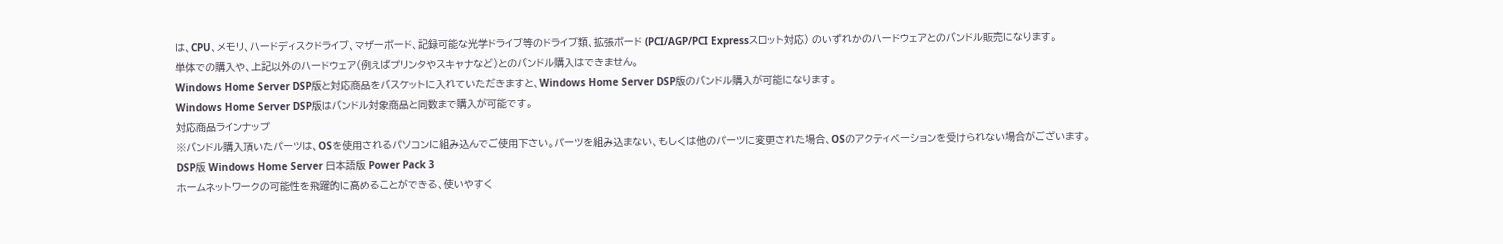は、CPU、メモリ、ハードディスクドライブ、マザーボード、記録可能な光学ドライブ等のドライブ類、拡張ボード (PCI/AGP/PCI Expressスロット対応) のいずれかのハードウェアとのバンドル販売になります。
単体での購入や、上記以外のハードウェア(例えばプリンタやスキャナなど)とのバンドル購入はできません。
Windows Home Server DSP版と対応商品をバスケットに入れていただきますと、Windows Home Server DSP版のバンドル購入が可能になります。
Windows Home Server DSP版はバンドル対象商品と同数まで購入が可能です。
対応商品ラインナップ
※バンドル購入頂いたパーツは、OSを使用されるパソコンに組み込んでご使用下さい。パーツを組み込まない、もしくは他のパーツに変更された場合、OSのアクティベーションを受けられない場合がございます。
DSP版 Windows Home Server 日本語版 Power Pack 3
ホームネットワークの可能性を飛躍的に高めることができる、使いやすく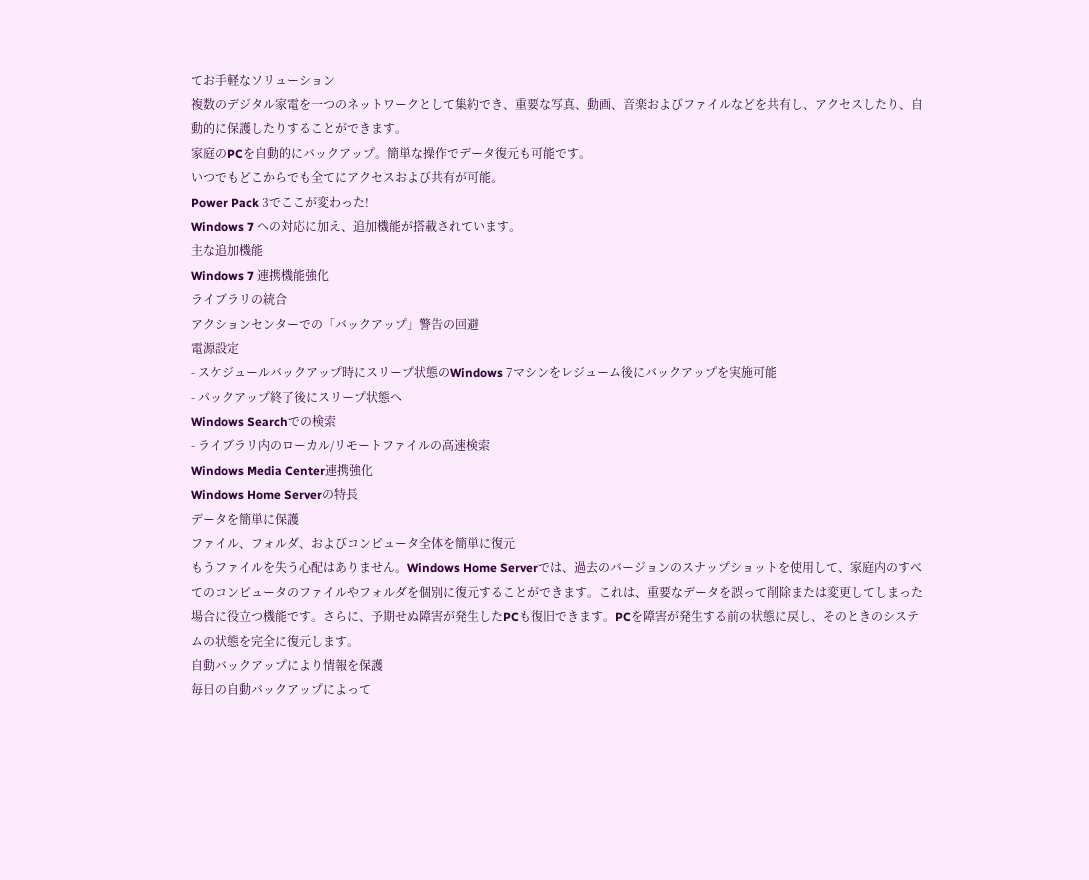てお手軽なソリューション
複数のデジタル家電を一つのネットワークとして集約でき、重要な写真、動画、音楽およびファイルなどを共有し、アクセスしたり、自動的に保護したりすることができます。
家庭のPCを自動的にバックアップ。簡単な操作でデータ復元も可能です。
いつでもどこからでも全てにアクセスおよび共有が可能。
Power Pack 3でここが変わった!
Windows 7 への対応に加え、追加機能が搭載されています。
主な追加機能
Windows 7 連携機能強化
ライブラリの統合
アクションセンターでの「バックアップ」警告の回避
電源設定
- スケジュールバックアップ時にスリープ状態のWindows 7マシンをレジューム後にバックアップを実施可能
- パックアップ終了後にスリープ状態へ
Windows Searchでの検索
- ライブラリ内のローカル/リモートファイルの高速検索
Windows Media Center連携強化
Windows Home Serverの特長
データを簡単に保護
ファイル、フォルダ、およびコンピュータ全体を簡単に復元
もうファイルを失う心配はありません。Windows Home Serverでは、過去のバージョンのスナップショットを使用して、家庭内のすべてのコンピュータのファイルやフォルダを個別に復元することができます。これは、重要なデータを誤って削除または変更してしまった場合に役立つ機能です。さらに、予期せぬ障害が発生したPCも復旧できます。PCを障害が発生する前の状態に戻し、そのときのシステムの状態を完全に復元します。
自動バックアップにより情報を保護
毎日の自動バックアップによって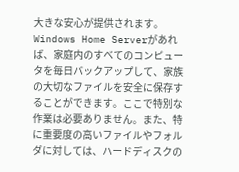大きな安心が提供されます。Windows Home Serverがあれば、家庭内のすべてのコンピュータを毎日バックアップして、家族の大切なファイルを安全に保存することができます。ここで特別な作業は必要ありません。また、特に重要度の高いファイルやフォルダに対しては、ハードディスクの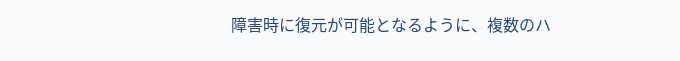障害時に復元が可能となるように、複数のハ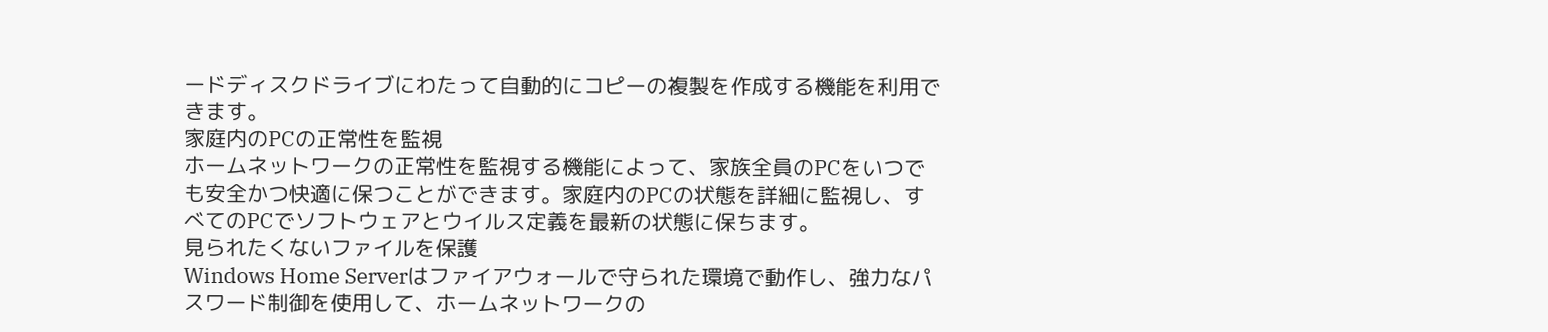ードディスクドライブにわたって自動的にコピーの複製を作成する機能を利用できます。
家庭内のPCの正常性を監視
ホームネットワークの正常性を監視する機能によって、家族全員のPCをいつでも安全かつ快適に保つことができます。家庭内のPCの状態を詳細に監視し、すべてのPCでソフトウェアとウイルス定義を最新の状態に保ちます。
見られたくないファイルを保護
Windows Home Serverはファイアウォールで守られた環境で動作し、強力なパスワード制御を使用して、ホームネットワークの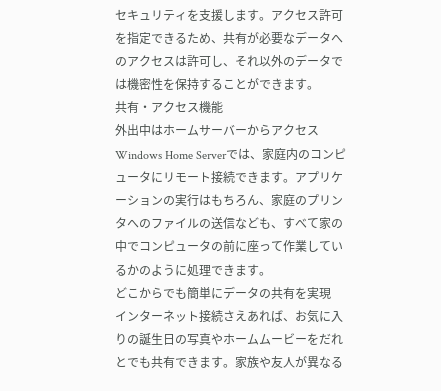セキュリティを支援します。アクセス許可を指定できるため、共有が必要なデータへのアクセスは許可し、それ以外のデータでは機密性を保持することができます。
共有・アクセス機能
外出中はホームサーバーからアクセス
Windows Home Serverでは、家庭内のコンピュータにリモート接続できます。アプリケーションの実行はもちろん、家庭のプリンタへのファイルの送信なども、すべて家の中でコンピュータの前に座って作業しているかのように処理できます。
どこからでも簡単にデータの共有を実現
インターネット接続さえあれば、お気に入りの誕生日の写真やホームムービーをだれとでも共有できます。家族や友人が異なる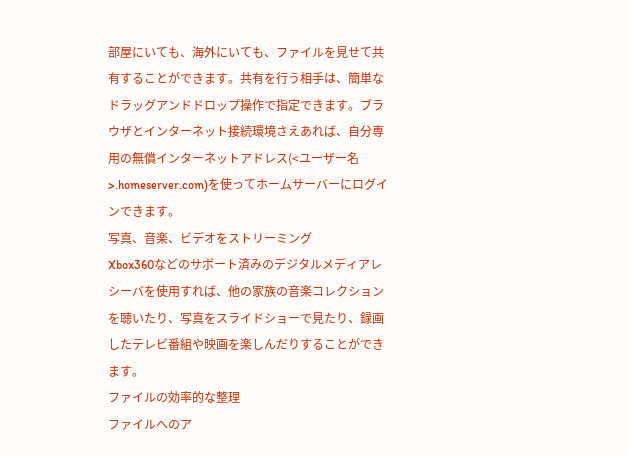部屋にいても、海外にいても、ファイルを見せて共有することができます。共有を行う相手は、簡単なドラッグアンドドロップ操作で指定できます。ブラウザとインターネット接続環境さえあれば、自分専用の無償インターネットアドレス(<ユーザー名>.homeserver.com)を使ってホームサーバーにログインできます。
写真、音楽、ビデオをストリーミング
Xbox360などのサポート済みのデジタルメディアレシーバを使用すれば、他の家族の音楽コレクションを聴いたり、写真をスライドショーで見たり、録画したテレビ番組や映画を楽しんだりすることができます。
ファイルの効率的な整理
ファイルへのア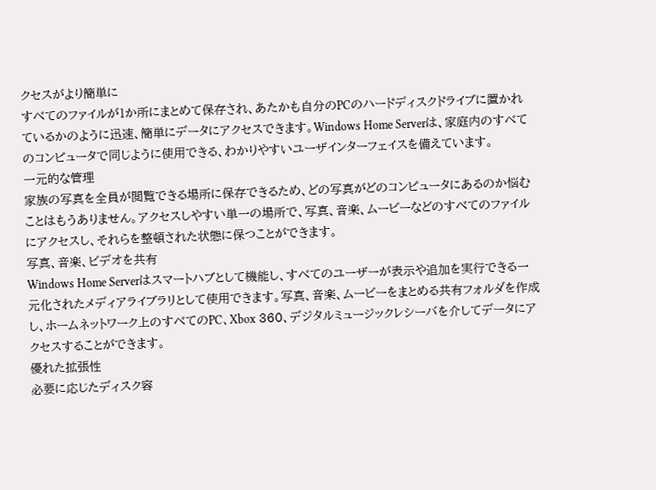クセスがより簡単に
すべてのファイルが1か所にまとめて保存され、あたかも自分のPCのハードディスクドライブに置かれているかのように迅速、簡単にデータにアクセスできます。Windows Home Serverは、家庭内のすべてのコンピュータで同じように使用できる、わかりやすいユーザインターフェイスを備えています。
一元的な管理
家族の写真を全員が閲覧できる場所に保存できるため、どの写真がどのコンピュータにあるのか悩むことはもうありません。アクセスしやすい単一の場所で、写真、音楽、ムービーなどのすべてのファイルにアクセスし、それらを整頓された状態に保つことができます。
写真、音楽、ビデオを共有
Windows Home Serverはスマートハブとして機能し、すべてのユーザーが表示や追加を実行できる一元化されたメディアライブラリとして使用できます。写真、音楽、ムービーをまとめる共有フォルダを作成し、ホームネットワーク上のすべてのPC、Xbox 360、デジタルミュージックレシーバを介してデータにアクセスすることができます。
優れた拡張性
必要に応じたディスク容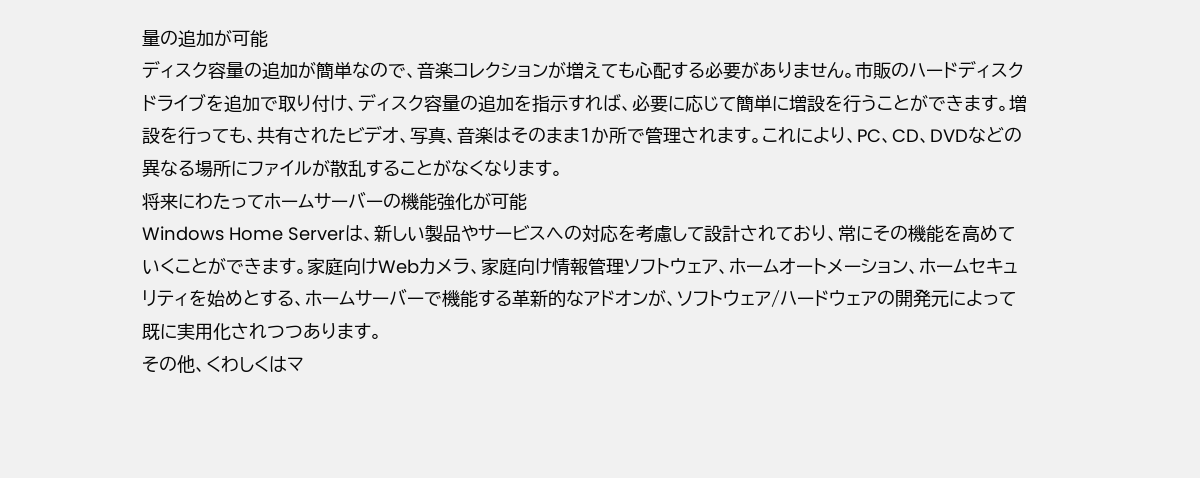量の追加が可能
ディスク容量の追加が簡単なので、音楽コレクションが増えても心配する必要がありません。市販のハードディスクドライブを追加で取り付け、ディスク容量の追加を指示すれば、必要に応じて簡単に増設を行うことができます。増設を行っても、共有されたビデオ、写真、音楽はそのまま1か所で管理されます。これにより、PC、CD、DVDなどの異なる場所にファイルが散乱することがなくなります。
将来にわたってホームサーバーの機能強化が可能
Windows Home Serverは、新しい製品やサービスへの対応を考慮して設計されており、常にその機能を高めていくことができます。家庭向けWebカメラ、家庭向け情報管理ソフトウェア、ホームオートメーション、ホームセキュリティを始めとする、ホームサーバーで機能する革新的なアドオンが、ソフトウェア/ハードウェアの開発元によって既に実用化されつつあります。
その他、くわしくはマ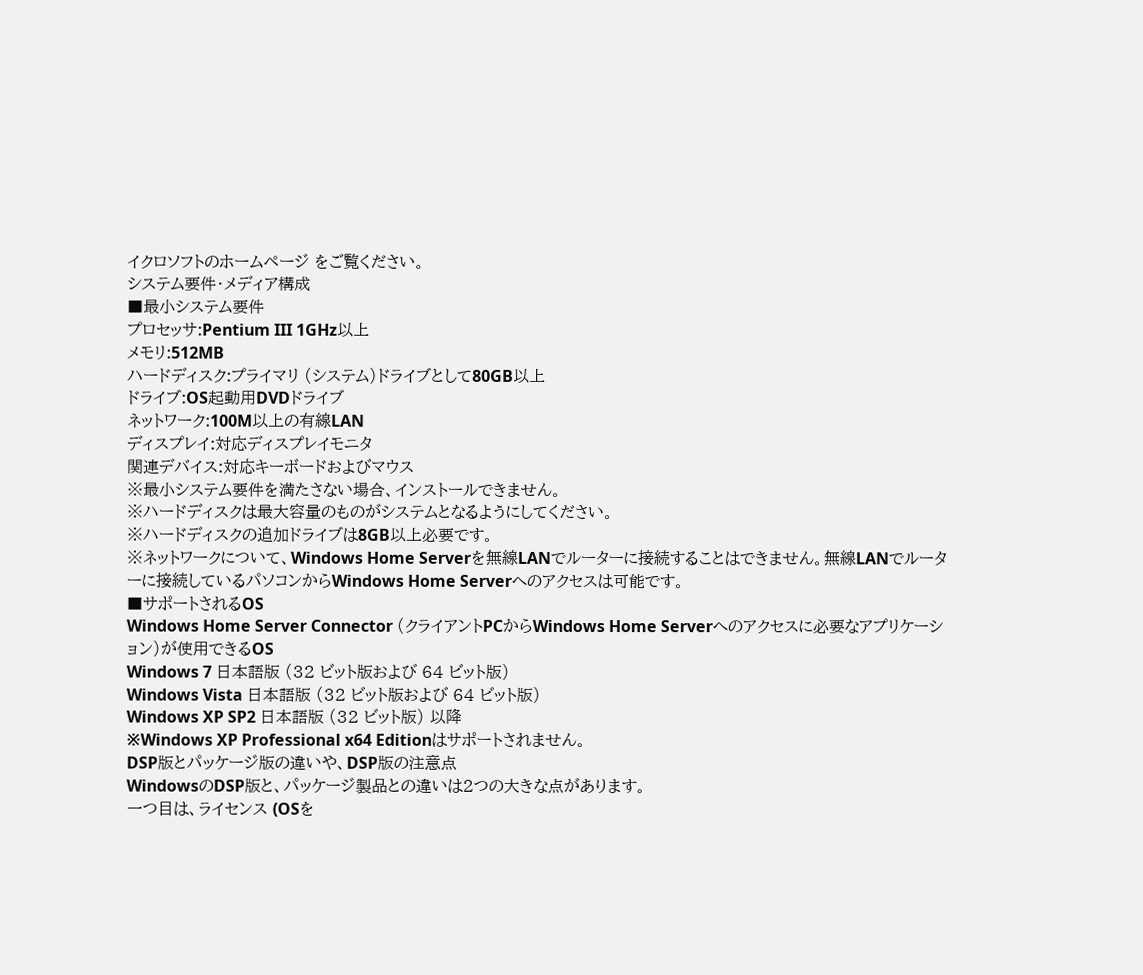イクロソフトのホームページ をご覧ください。
システム要件・メディア構成
■最小システム要件
プロセッサ:Pentium III 1GHz以上
メモリ:512MB
ハードディスク:プライマリ (システム)ドライブとして80GB以上
ドライブ:OS起動用DVDドライブ
ネットワーク:100M以上の有線LAN
ディスプレイ:対応ディスプレイモニタ
関連デバイス:対応キーボードおよびマウス
※最小システム要件を満たさない場合、インストールできません。
※ハードディスクは最大容量のものがシステムとなるようにしてください。
※ハードディスクの追加ドライブは8GB以上必要です。
※ネットワークについて、Windows Home Serverを無線LANでルーターに接続することはできません。無線LANでルーターに接続しているパソコンからWindows Home Serverへのアクセスは可能です。
■サポートされるOS
Windows Home Server Connector (クライアントPCからWindows Home Serverへのアクセスに必要なアプリケーション)が使用できるOS
Windows 7 日本語版 (32 ビット版および 64 ビット版)
Windows Vista 日本語版 (32 ビット版および 64 ビット版)
Windows XP SP2 日本語版 (32 ビット版) 以降
※Windows XP Professional x64 Editionはサポートされません。
DSP版とパッケージ版の違いや、DSP版の注意点
WindowsのDSP版と、パッケージ製品との違いは2つの大きな点があります。
一つ目は、ライセンス (OSを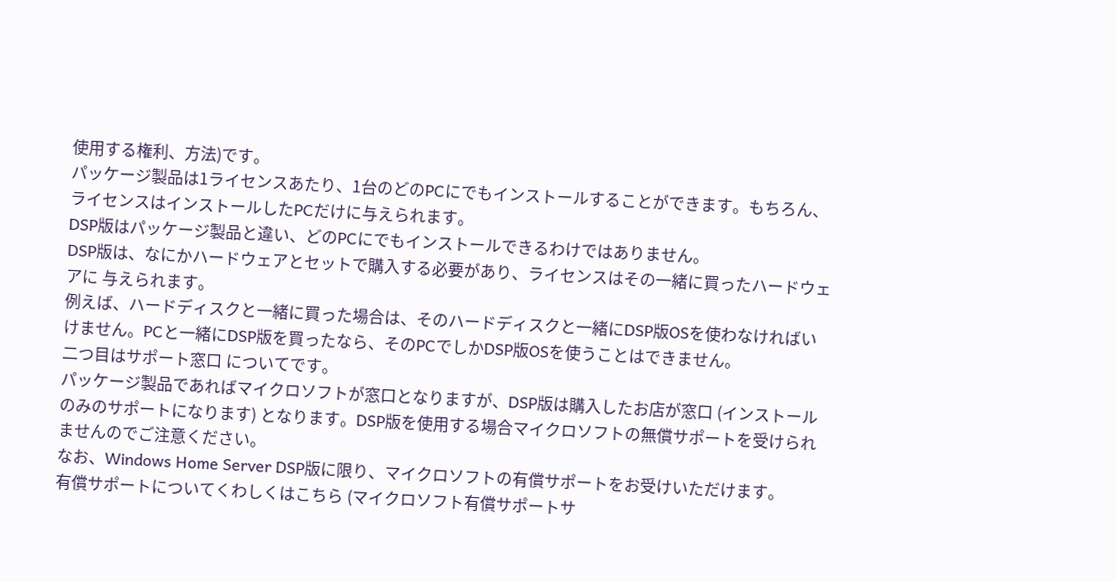使用する権利、方法)です。
パッケージ製品は1ライセンスあたり、1台のどのPCにでもインストールすることができます。もちろん、ライセンスはインストールしたPCだけに与えられます。
DSP版はパッケージ製品と違い、どのPCにでもインストールできるわけではありません。
DSP版は、なにかハードウェアとセットで購入する必要があり、ライセンスはその一緒に買ったハードウェアに 与えられます。
例えば、ハードディスクと一緒に買った場合は、そのハードディスクと一緒にDSP版OSを使わなければいけません。PCと一緒にDSP版を買ったなら、そのPCでしかDSP版OSを使うことはできません。
二つ目はサポート窓口 についてです。
パッケージ製品であればマイクロソフトが窓口となりますが、DSP版は購入したお店が窓口 (インストールのみのサポートになります) となります。DSP版を使用する場合マイクロソフトの無償サポートを受けられませんのでご注意ください。
なお、Windows Home Server DSP版に限り、マイクロソフトの有償サポートをお受けいただけます。
有償サポートについてくわしくはこちら (マイクロソフト有償サポートサ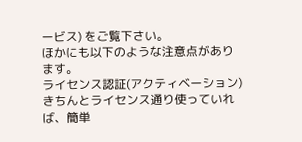ービス) をご覧下さい。
ほかにも以下のような注意点があります。
ライセンス認証(アクティベーション)
きちんとライセンス通り使っていれば、簡単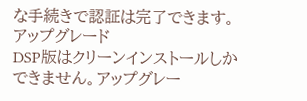な手続きで認証は完了できます。
アップグレード
DSP版はクリーンインストールしかできません。アップグレー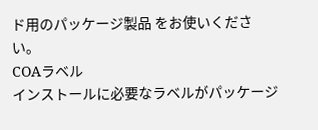ド用のパッケージ製品 をお使いください。
COAラベル
インストールに必要なラベルがパッケージ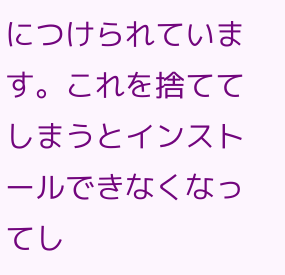につけられています。これを捨ててしまうとインストールできなくなってし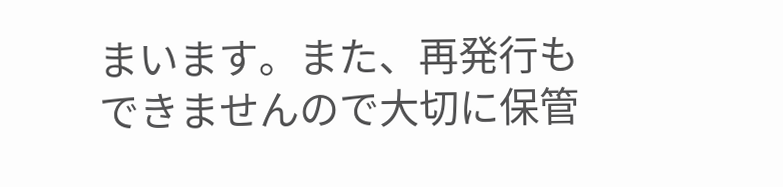まいます。また、再発行もできませんので大切に保管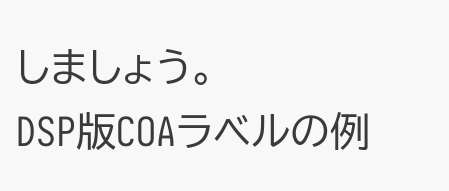しましょう。
DSP版COAラベルの例